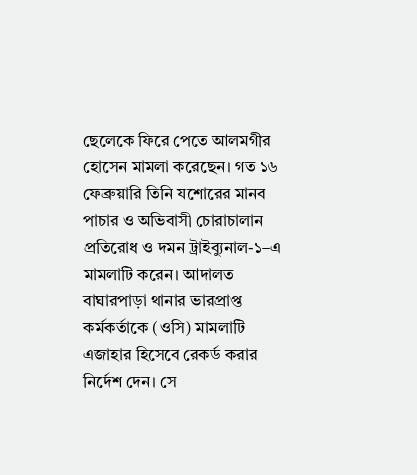ছেলেকে ফিরে পেতে আলমগীর হোসেন মামলা করেছেন। গত ১৬ ফেব্রুয়ারি তিনি যশোরের মানব পাচার ও অভিবাসী চোরাচালান প্রতিরোধ ও দমন ট্রাইব্যুনাল-১–এ মামলাটি করেন। আদালত বাঘারপাড়া থানার ভারপ্রাপ্ত কর্মকর্তাকে (ওসি) মামলাটি এজাহার হিসেবে রেকর্ড করার নির্দেশ দেন। সে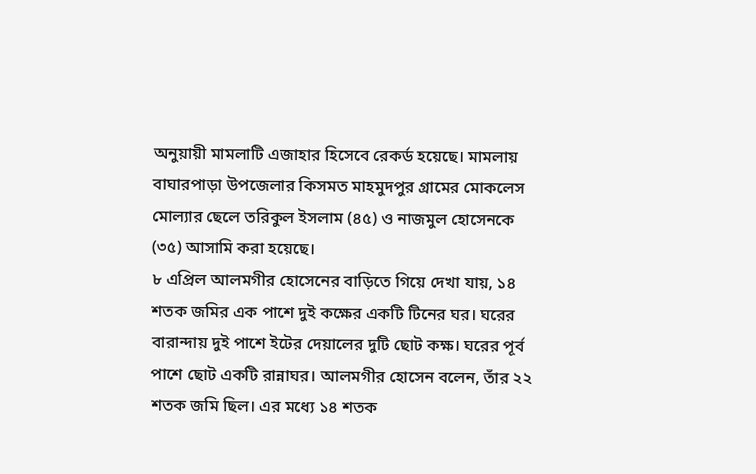অনুয়ায়ী মামলাটি এজাহার হিসেবে রেকর্ড হয়েছে। মামলায় বাঘারপাড়া উপজেলার কিসমত মাহমুদপুর গ্রামের মোকলেস মোল্যার ছেলে তরিকুল ইসলাম (৪৫) ও নাজমুল হোসেনকে (৩৫) আসামি করা হয়েছে।
৮ এপ্রিল আলমগীর হোসেনের বাড়িতে গিয়ে দেখা যায়, ১৪ শতক জমির এক পাশে দুই কক্ষের একটি টিনের ঘর। ঘরের বারান্দায় দুই পাশে ইটের দেয়ালের দুটি ছোট কক্ষ। ঘরের পূর্ব পাশে ছোট একটি রান্নাঘর। আলমগীর হোসেন বলেন, তাঁর ২২ শতক জমি ছিল। এর মধ্যে ১৪ শতক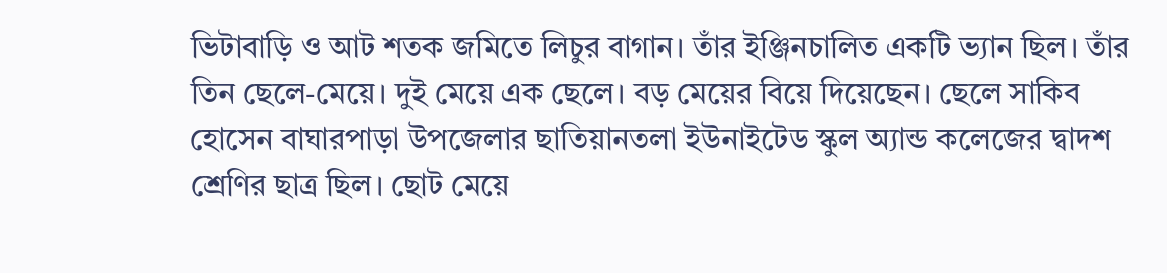ভিটাবাড়ি ও আট শতক জমিতে লিচুর বাগান। তাঁর ইঞ্জিনচালিত একটি ভ্যান ছিল। তাঁর তিন ছেলে-মেয়ে। দুই মেয়ে এক ছেলে। বড় মেয়ের বিয়ে দিয়েছেন। ছেলে সাকিব হোসেন বাঘারপাড়া উপজেলার ছাতিয়ানতলা ইউনাইটেড স্কুল অ্যান্ড কলেজের দ্বাদশ শ্রেণির ছাত্র ছিল। ছোট মেয়ে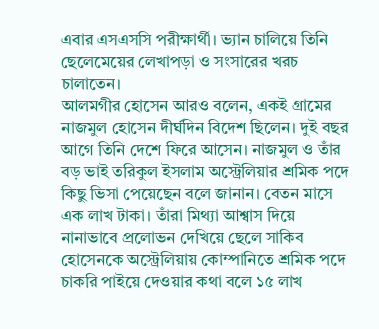এবার এসএসসি পরীক্ষার্থী। ভ্যান চালিয়ে তিনি ছেলেমেয়ের লেখাপড়া ও সংসারের খরচ চালাতেন।
আলমগীর হোসেন আরও বলেন, একই গ্রামের নাজমুল হোসেন দীর্ঘদিন বিদেশ ছিলেন। দুই বছর আগে তিনি দেশে ফিরে আসেন। নাজমুল ও তাঁর বড় ভাই তরিকুল ইসলাম অস্ট্রেলিয়ার শ্রমিক পদে কিছু ভিসা পেয়েছেন বলে জানান। বেতন মাসে এক লাখ টাকা। তাঁরা মিথ্যা আশ্বাস দিয়ে নানাভাবে প্রলোভন দেখিয়ে ছেলে সাকিব হোসেনকে অস্ট্রেলিয়ায় কোম্পানিতে শ্রমিক পদে চাকরি পাইয়ে দেওয়ার কথা বলে ১৫ লাখ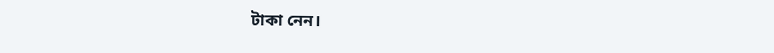টাকা নেন।